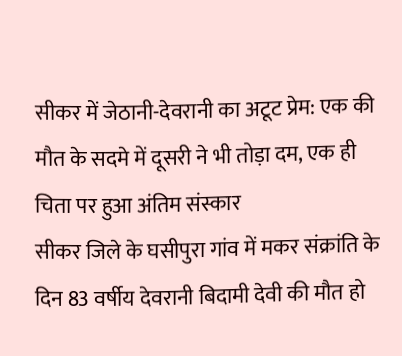सीकर में जेठानी-देवरानी का अटूट प्रेम: एक की मौत के सदमे में दूसरी ने भी तोड़ा दम, एक ही चिता पर हुआ अंतिम संस्कार
सीकर जिले के घसीपुरा गांव में मकर संक्रांति के दिन 83 वर्षीय देवरानी बिदामी देवी की मौत हो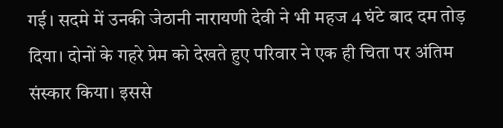गई। सदमे में उनकी जेठानी नारायणी देवी ने भी महज 4 घंटे बाद दम तोड़ दिया। दोनों के गहरे प्रेम को देखते हुए परिवार ने एक ही चिता पर अंतिम संस्कार किया। इससे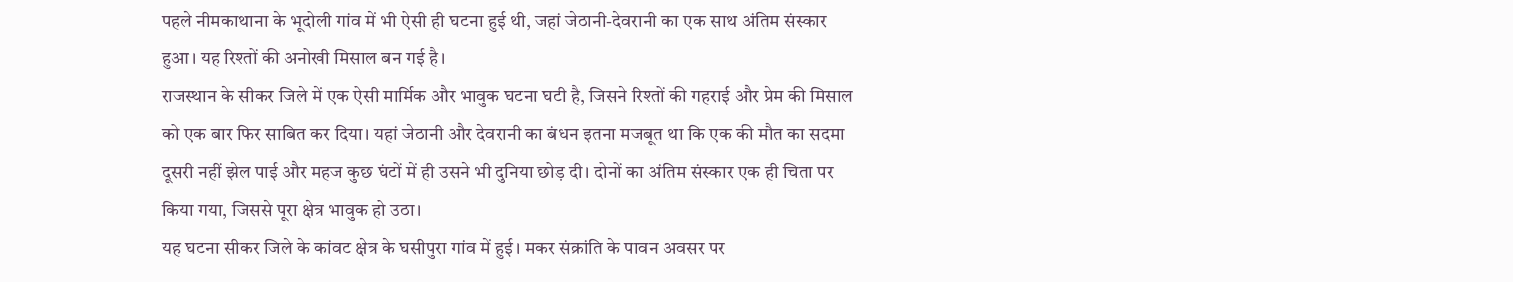पहले नीमकाथाना के भूदोली गांव में भी ऐसी ही घटना हुई थी, जहां जेठानी-देवरानी का एक साथ अंतिम संस्कार हुआ। यह रिश्तों की अनोखी मिसाल बन गई है।
राजस्थान के सीकर जिले में एक ऐसी मार्मिक और भावुक घटना घटी है, जिसने रिश्तों की गहराई और प्रेम की मिसाल को एक बार फिर साबित कर दिया। यहां जेठानी और देवरानी का बंधन इतना मजबूत था कि एक की मौत का सदमा दूसरी नहीं झेल पाई और महज कुछ घंटों में ही उसने भी दुनिया छोड़ दी। दोनों का अंतिम संस्कार एक ही चिता पर किया गया, जिससे पूरा क्षेत्र भावुक हो उठा।
यह घटना सीकर जिले के कांवट क्षेत्र के घसीपुरा गांव में हुई। मकर संक्रांति के पावन अवसर पर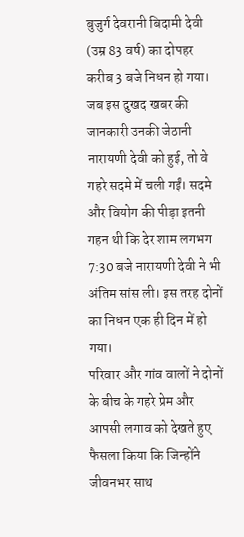बुजुर्ग देवरानी बिदामी देवी (उम्र 83 वर्ष) का दोपहर करीब 3 बजे निधन हो गया। जब इस दुखद खबर की जानकारी उनकी जेठानी नारायणी देवी को हुई, तो वे गहरे सदमे में चली गईं। सदमे और वियोग की पीड़ा इतनी गहन थी कि देर शाम लगभग 7:30 बजे नारायणी देवी ने भी अंतिम सांस ली। इस तरह दोनों का निधन एक ही दिन में हो गया।
परिवार और गांव वालों ने दोनों के बीच के गहरे प्रेम और आपसी लगाव को देखते हुए फैसला किया कि जिन्होंने जीवनभर साथ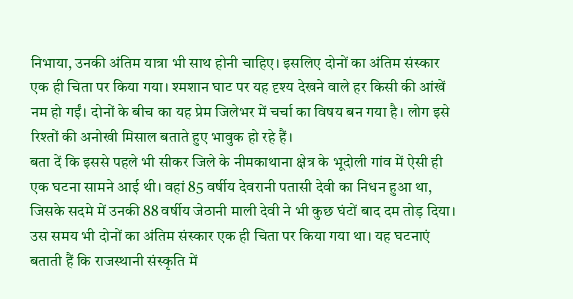निभाया, उनकी अंतिम यात्रा भी साथ होनी चाहिए। इसलिए दोनों का अंतिम संस्कार एक ही चिता पर किया गया। श्मशान घाट पर यह दृश्य देखने वाले हर किसी की आंखें नम हो गईं। दोनों के बीच का यह प्रेम जिलेभर में चर्चा का विषय बन गया है। लोग इसे रिश्तों की अनोखी मिसाल बताते हुए भावुक हो रहे हैं।
बता दें कि इससे पहले भी सीकर जिले के नीमकाथाना क्षेत्र के भूदोली गांव में ऐसी ही एक घटना सामने आई थी। वहां 85 वर्षीय देवरानी पतासी देवी का निधन हुआ था, जिसके सदमे में उनकी 88 वर्षीय जेठानी माली देवी ने भी कुछ घंटों बाद दम तोड़ दिया। उस समय भी दोनों का अंतिम संस्कार एक ही चिता पर किया गया था। यह घटनाएं बताती हैं कि राजस्थानी संस्कृति में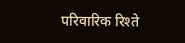परिवारिक रिश्ते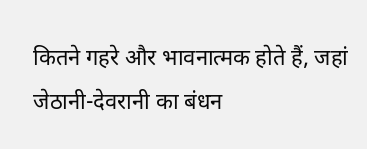कितने गहरे और भावनात्मक होते हैं, जहां जेठानी-देवरानी का बंधन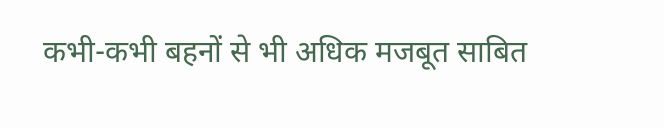कभी-कभी बहनों से भी अधिक मजबूत साबित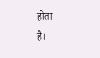होता
है।